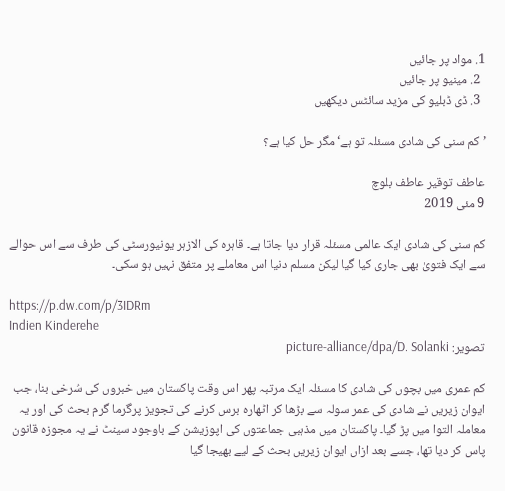1. مواد پر جائیں
  2. مینیو پر جائیں
  3. ڈی ڈبلیو کی مزید سائٹس دیکھیں

’کم سنی کی شادی مسئلہ تو ہے‘ مگر حل کیا ہے؟

عاطف توقیر عاطف بلوچ
9 مئی 2019

کم سنی کی شادی ایک عالمی مسئلہ قرار دیا جاتا ہے۔ قاہرہ کی الازہر یونیورسٹی کی طرف سے اس حوالے سے ایک فتویٰ بھی جاری کیا گیا لیکن مسلم دنیا اس معاملے پر متفق نہیں ہو سکی۔

https://p.dw.com/p/3IDRm
Indien Kinderehe
تصویر: picture-alliance/dpa/D. Solanki

کم عمری میں بچوں کی شادی کا مسئلہ ایک مرتبہ پھر اس وقت پاکستان میں خبروں کی سُرخی بنا، جب ایوان زیریں نے شادی کی عمر سولہ سے بڑھا کر اٹھارہ برس کرنے کی تجویز پرگرما گرم بحث کی اور یہ معاملہ التوا میں پڑ گیا۔ پاکستان میں مذہبی جماعتوں کی اپوزیشن کے باوجود سینٹ نے یہ مجوزہ قانون پاس کر دیا تھا، جسے بعد ازاں ایوان زیریں بحث کے لیے بھیجا گیا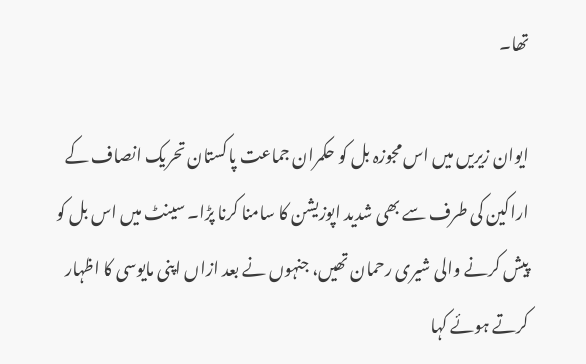تھا۔

ایوان زیریں میں اس مجوزہ بل کو حکمران جماعت پاکستان تحریک انصاف کے اراکین کی طرف سے بھی شدید اپوزیشن کا سامنا کرنا پڑا۔ سینٹ میں اس بل کو پیش کرنے والی شیری رحمان تھیں، جنہوں نے بعد ازاں اپنی مایوسی کا اظہار کرتے ہوئے کہا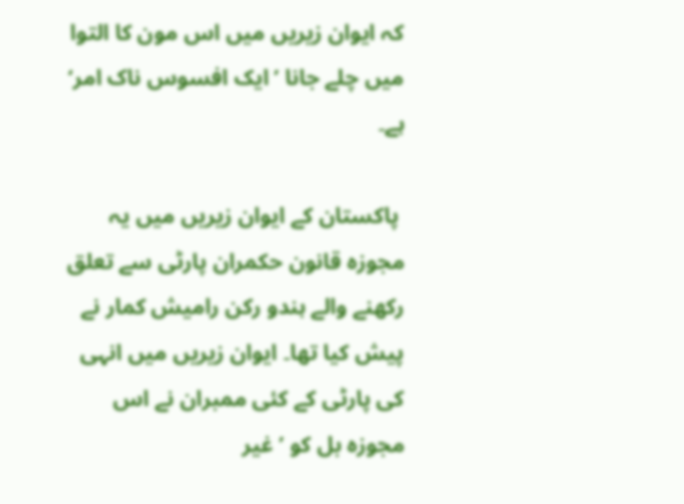کہ ایوان زیریں میں اس مون کا التوا میں چلے جانا ’ایک افسوس ناک امر‘ ہے۔

 پاکستان کے ایوان زیریں میں یہ مجوزہ قانون حکمران پارٹی سے تعلق رکھنے والے ہندو رکن رامیش کمار نے پیش کیا تھا۔ ایوان زیریں میں انہی کی پارٹی کے کئی ممبران نے اس مجوزہ بل کو ’غیر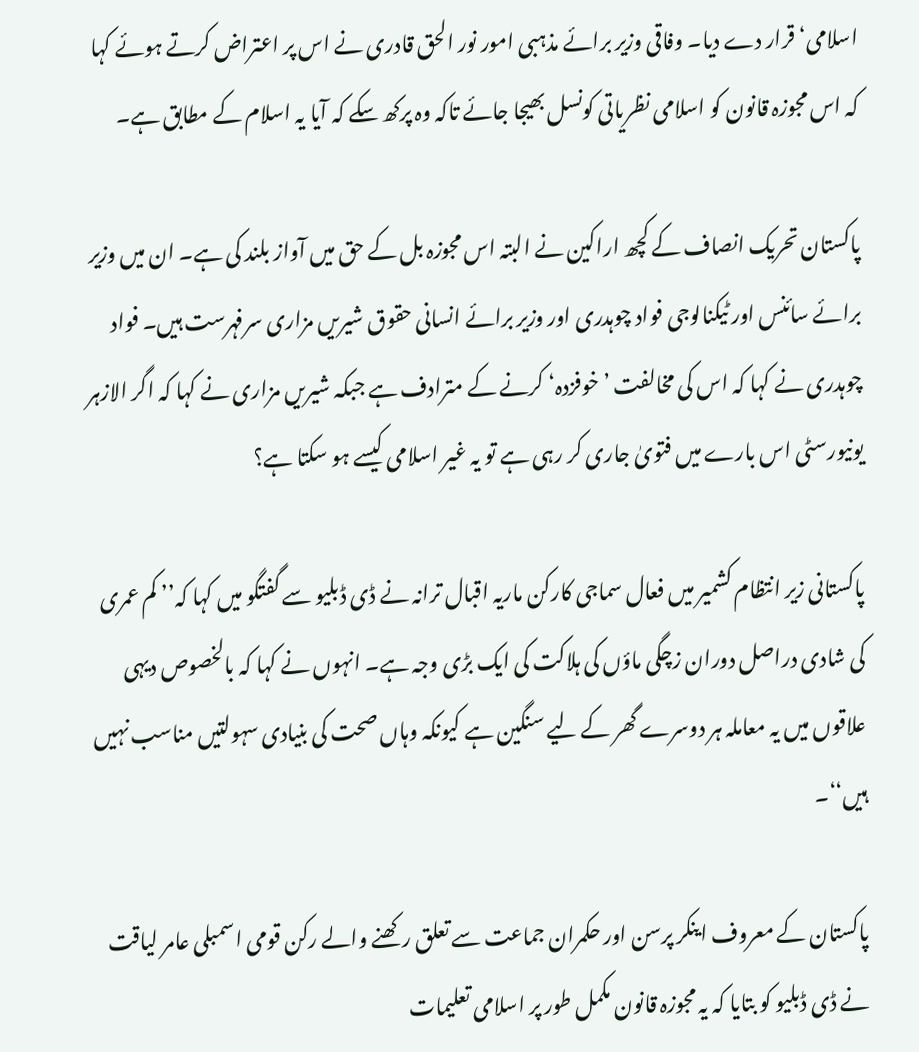اسلامی‘ قرار دے دیا۔ وفاقی وزیر برائے مذہبی امور نور الحق قادری نے اس پر اعتراض کرتے ہوئے کہا کہ اس مجوزہ قانون کو اسلامی نظریاتی کونسل بھیجا جائے تاکہ وہ پرکھ سکے کہ آیا یہ اسلام کے مطابق ہے۔

پاکستان تحریک انصاف کے کچھ اراکین نے البتہ اس مجوزہ بل کے حق میں آواز بلند کی ہے۔ ان میں وزیر برائے سائنس اور ٹیکنالوجی فواد چوہدری اور وزیر برائے انسانی حقوق شیریں مزاری سرفہرست ہیں۔ فواد چوہدری نے کہا کہ اس کی مخالفت ’خوفزدہ‘ کرنے کے مترادف ہے جبکہ شیریں مزاری نے کہا کہ اگر الازہر یونیورسٹی اس بارے میں فتویٰ جاری کر رہی ہے تو یہ غیر اسلامی کیسے ہو سکتا ہے؟

پاکستانی زیر انتظام کشمیر میں فعال سماجی کارکن ماریہ اقبال ترانہ نے ڈی ڈبلیو سے گفتگو میں کہا کہ’’ کم عمری کی شادی دراصل دوران زچگی ماؤں کی ہلاکت کی ایک بڑی وجہ ہے۔ انہوں نے کہا کہ بالخصوص دیہی علاقوں میں یہ معاملہ ہر دوسرے گھر کے لیے سنگین ہے کیونکہ وہاں صحت کی بنیادی سہولتیں مناسب نہیں ہیں‘‘۔

پاکستان کے معروف اینکر پرسن اور حکمران جماعت سے تعلق رکھنے والے رکن قومی اسمبلی عامر لیاقت نے ڈی ڈبلیو کو بتایا کہ یہ مجوزہ قانون مکمل طور پر اسلامی تعلیمات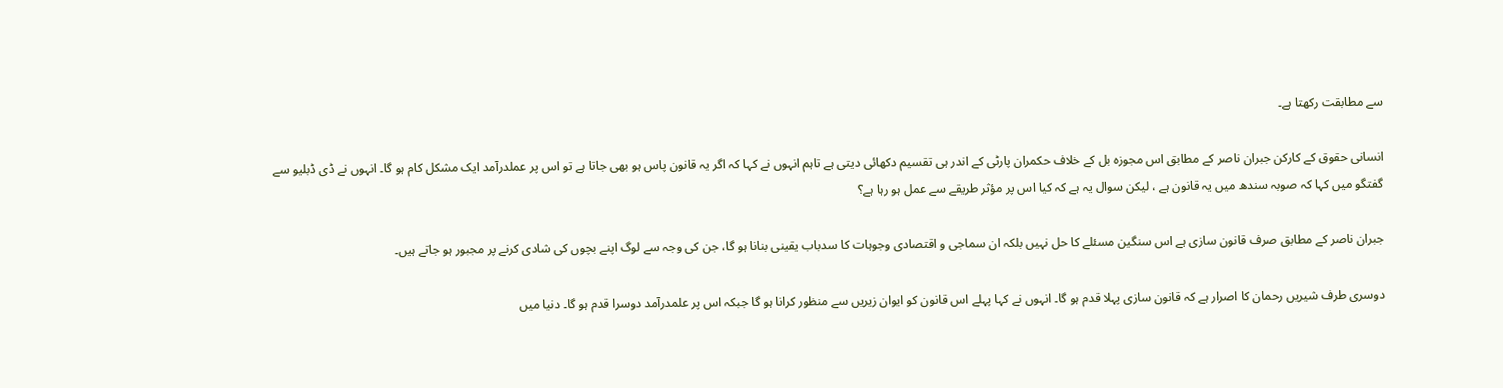سے مطابقت رکھتا ہے۔

انسانی حقوق کے کارکن جبران ناصر کے مطابق اس مجوزہ بل کے خلاف حکمران پارٹی کے اندر ہی تقسیم دکھائی دیتی ہے تاہم انہوں نے کہا کہ اگر یہ قانون پاس ہو بھی جاتا ہے تو اس پر عملدرآمد ایک مشکل کام ہو گا۔ انہوں نے ڈی ڈبلیو سے گفتگو میں کہا کہ صوبہ سندھ میں یہ قانون ہے ، لیکن سوال یہ ہے کہ کیا اس پر مؤثر طریقے سے عمل ہو رہا ہے؟

جبران ناصر کے مطابق صرف قانون سازی ہے اس سنگین مسئلے کا حل نہیں بلکہ ان سماجی و اقتصادی وجوہات کا سدباب یقینی بنانا ہو گا، جن کی وجہ سے لوگ اپنے بچوں کی شادی کرنے پر مجبور ہو جاتے ہیں۔

دوسری طرف شیریں رحمان کا اصرار ہے کہ قانون سازی پہلا قدم ہو گا۔ انہوں نے کہا پہلے اس قانون کو ایوان زیریں سے منظور کرانا ہو گا جبکہ اس پر علمدرآمد دوسرا قدم ہو گا۔ دنیا میں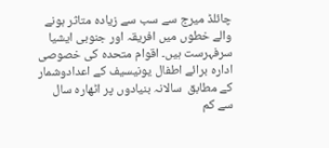چائلڈ میرج سے سب سے زیادہ متاثر ہونے والے خطوں میں افریقہ اور جنوبی ایشیا سرفہرست ہیں۔ اقوام متحدہ کی خصوصی ادارہ برائے اطفال یونیسیف کے اعدادوشمار کے مطابق  سالانہ بنیادوں پر اٹھارہ سال سے کم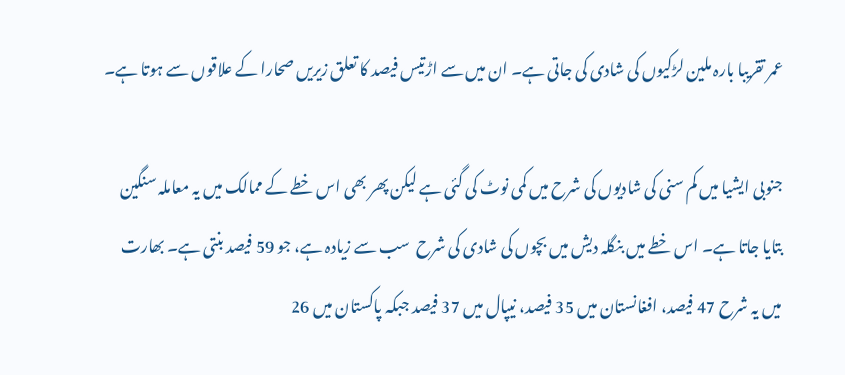عمر تقریبا بارہ ملین لڑکیوں کی شادی کی جاتی ہے۔ ان میں سے اڑتیس فیصد کا تعلق زیریں صحارا کے علاقوں سے ہوتا ہے۔

جنوبی ایشیا میں کم سنی کی شادیوں کی شرح میں کمی نوٹ کی گئی ہے لیکن پھر بھی اس خطے کے ممالک میں یہ معاملہ سنگین بتایا جاتا ہے۔ اس خطے میں بنگلہ دیش میں بچوں کی شادی کی شرح  سب سے زیادہ ہے، جو 59 فیصد بنتی ہے۔ بھارت میں یہ شرح 47 فیصد، افغانستان میں 35 فیصد، نیپال میں 37 فیصد جبکہ پاکستان میں 26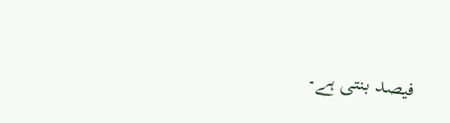فیصد بنتی ہے۔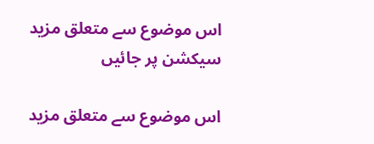اس موضوع سے متعلق مزید سیکشن پر جائیں

اس موضوع سے متعلق مزید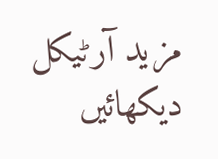مزید آرٹیکل دیکھائیں